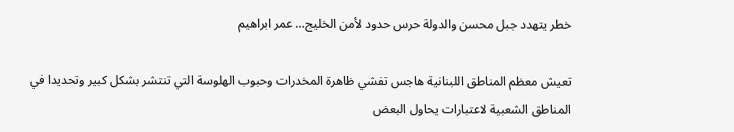خطر يتهدد جبل محسن والدولة حرس حدود لأمن الخليج… عمر ابراهيم

تعيش معظم المناطق اللبنانية هاجس تفشي ظاهرة المخدرات وحبوب الهلوسة التي تنتشر بشكل كبير وتحديدا في المناطق الشعبية لاعتبارات يحاول البعض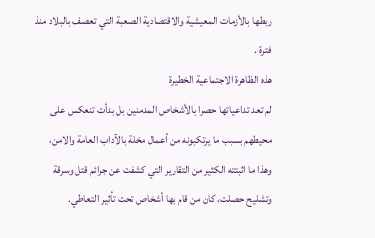ربطها بالأزمات المعيشية والاقتصادية الصعبة التي تعصف بالبلاد منذ فترة .
هذه الظاهرة الاجتماعية الخطيرة
لم تعد تداعياتها حصرا بالأشخاص المدمنين بل بدأت تنعكس على محيطهم بسبب ما يرتكبونه من أعمال مخلة بالآداب العامة والامن، وهذا ما اثبتته الكثير من التقارير التي كشفت عن جرائم قتل وسرقة وتشليح حصلت، كان من قام بها أشخاص تحت تأثير التعاطي.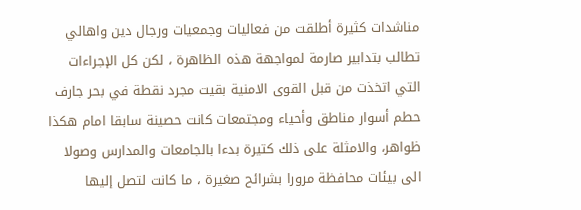مناشدات كثيرة أطلقت من فعاليات وجمعيات ورجال دين واهالي تطالب بتدابير صارمة لمواجهة هذه الظاهرة ، لكن كل الإجراءات التي اتخذت من قبل القوى الامنية بقيت مجرد نقطة في بحر جارف حطم أسوار مناطق وأحياء ومجتمعات كانت حصينة سابقا امام هكذا ظواهر، والامثلة على ذلك كتيرة بدءا بالجامعات والمدارس وصولا الى بيئات محافظة مرورا بشرائح صغيرة ، ما كانت لتصل إليها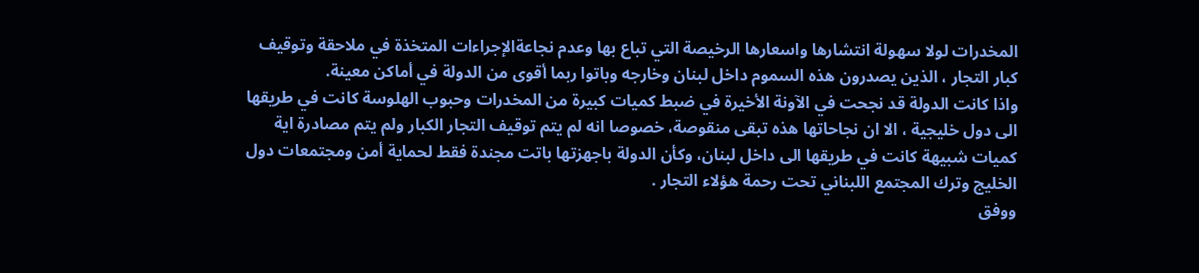المخدرات لولا سهولة انتشارها واسعارها الرخيصة التي تباع بها وعدم نجاعةالإجراءات المتخذة في ملاحقة وتوقيف كبار التجار ، الذين يصدرون هذه السموم داخل لبنان وخارجه وباتوا ربما أقوى من الدولة في أماكن معينة.
واذا كانت الدولة قد نجحت في الآونة الأخيرة في ضبط كميات كبيرة من المخدرات وحبوب الهلوسة كانت في طريقها الى دول خليجية ، الا ان نجاحاتها هذه تبقى منقوصة، خصوصا انه لم يتم توقيف التجار الكبار ولم يتم مصادرة اية كميات شبيهة كانت في طريقها الى داخل لبنان، وكأن الدولة باجهزتها باتت مجندة فقط لحماية أمن ومجتمعات دول الخليج وترك المجتمع اللبناني تحت رحمة هؤلاء التجار .
ووفق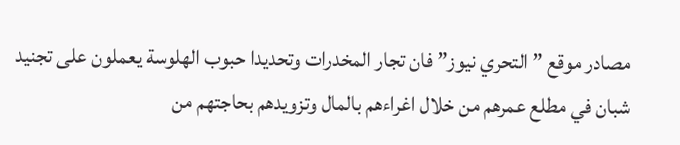مصادر موقع ” التحري نيوز” فان تجار المخدرات وتحديدا حبوب الهلوسة يعملون على تجنيد شبان في مطلع عمرهم من خلال اغراءهم بالمال وتزويدهم بحاجتهم من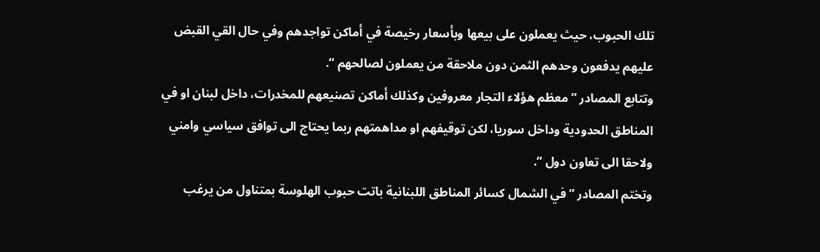تلك الحبوب، حيث يعملون على بيعها وبأسعار رخيصة في أماكن تواجدهم وفي حال القي القبض عليهم يدفعون وحدهم الثمن دون ملاحقة من يعملون لصالحهم “.
وتتابع المصادر ” معظم هؤلاء التجار معروفين وكذلك أماكن تصنيعهم للمخدرات، داخل لبنان او في المناطق الحدودية وداخل سوريا، لكن توقيفهم او مداهمتهم ربما يحتاج الى توافق سياسي وامني ولاحقا الى تعاون دول “.
وتختم المصادر ” في الشمال كسائر المناطق اللبنانية باتت حبوب الهلوسة بمتناول من يرغب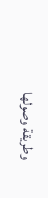وطريقة وصولها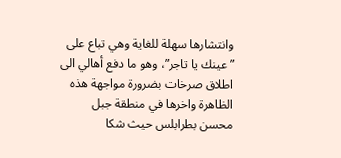وانتشارها سهلة للغاية وهي تباع على ” عينك يا تاجر”، وهو ما دفع أهالي الى اطلاق صرخات بضرورة مواجهة هذه الظاهرة واخرها في منطقة جبل محسن بطرابلس حيث شكا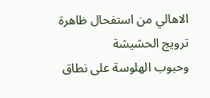الاهالي من استفحال ظاهرة ترويج الحشيشة
وحبوب الهلوسة على نطاق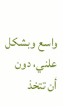واسع وبشكل علني، دون أن تتخذ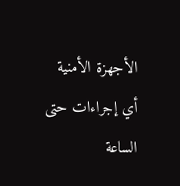الأجهزة الأمنية أي إجراءات حتى الساعة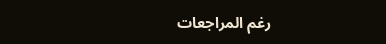رغم المراجعات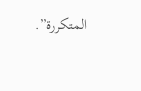المتكررة”.